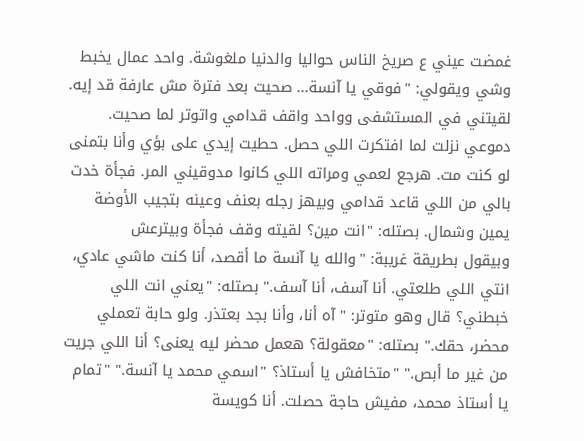غمضت عيني ع صريخ الناس حواليا والدنيا ملغوشة. واحد عمال يخبط وشي ويقولي: "فوقي يا آنسة... صحيت بعد فترة مش عارفة قد إيه. لقيتني في المستشفى وواحد واقف قدامي واتوتر لما صحيت. دموعي نزلت لما افتكرت اللي حصل. حطيت إيدي على بؤي وأنا بتمنى لو كنت مت. هرجع لعمي ومراته اللي كانوا مدوقيني المر. فجأة خدت بالي من اللي قاعد قدامي وبيهز رجله بعنف وعينه بتجيب الأوضة يمين وشمال. بصتله: "انت مين؟ لقيته وقف فجأة وبيترعش
وبيقول بطريقة غريبة: "والله يا آنسة ما أقصد، أنا كنت ماشي عادي، انتي اللي طلعتي. أنا آسف، أنا آسف." بصتله: "يعني انت اللي خبطني؟ قال وهو متوتر: "آه أنا، وأنا بجد بعتذر. ولو حابة تعملي محضر، حقك." بصتله: "معقولة؟ هعمل محضر ليه يعنى؟ أنا اللي جريت من غير ما أبص." "متخافش يا أستاذ؟ "اسمي محمد يا آنسة." "تمام يا أستاذ محمد، مفيش حاجة حصلت. أنا كويسة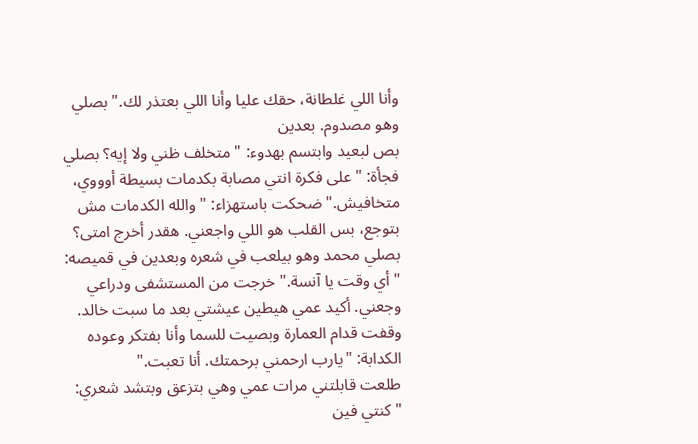وأنا اللي غلطانة، حقك عليا وأنا اللي بعتذر لك." بصلي وهو مصدوم. بعدين
بص لبعيد وابتسم بهدوء: "متخلف ظني ولا إيه؟ بصلي فجأة: "على فكرة انتي مصابة بكدمات بسيطة أوووي، متخافيش." ضحكت باستهزاء: "والله الكدمات مش بتوجع، بس القلب هو اللي واجعني. هقدر أخرج امتى؟ بصلي محمد وهو بيلعب في شعره وبعدين في قميصه: "أي وقت يا آنسة." خرجت من المستشفى ودراعي وجعني. أكيد عمي هيطين عيشتي بعد ما سبت خالد. وقفت قدام العمارة وبصيت للسما وأنا بفتكر وعوده الكدابة: "يارب ارحمني برحمتك. أنا تعبت."
طلعت قابلتني مرات عمي وهي بتزعق وبتشد شعري: "كنتي فين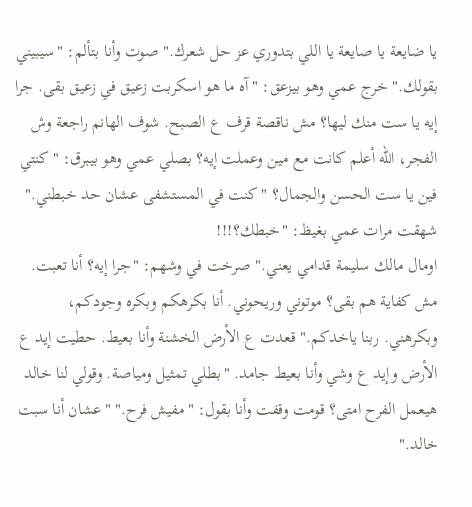يا ضايعة يا صايعة يا اللي بتدوري عز حل شعرك." صوت وأنا بتألم: "سيبيني بقولك." خرج عمي وهو بيزعق: "آه ما هو اسكربت زعيق في زعيق بقى. جرا إيه يا ست منك ليها؟ مش ناقصة قرف ع الصبح. شوف الهانم راجعة وش الفجر، الله أعلم كانت مع مين وعملت إيه؟ بصلي عمي وهو بيبرق: "كنتي فين يا ست الحسن والجمال؟ "كنت في المستشفى عشان حد خبطني." شهقت مرات عمي بغيظ: "خبطك؟!!!
اومال مالك سليمة قدامي يعني." صرخت في وشهم: "جرا إيه؟ أنا تعبت. مش كفاية هم بقى؟ موتوني وريحوني. أنا بكرهكم وبكره وجودكم، وبكرهني. ربنا ياخدكم." قعدت ع الأرض الخشنة وأنا بعيط. حطيت إيد ع الأرض وإيد ع وشي وأنا بعيط جامد. "بطلي تمثيل ومياصة. وقولي لنا خالد هيعمل الفرح امتى؟ قومت وقفت وأنا بقول: "مفيش فرح." "عشان أنا سبت خالد."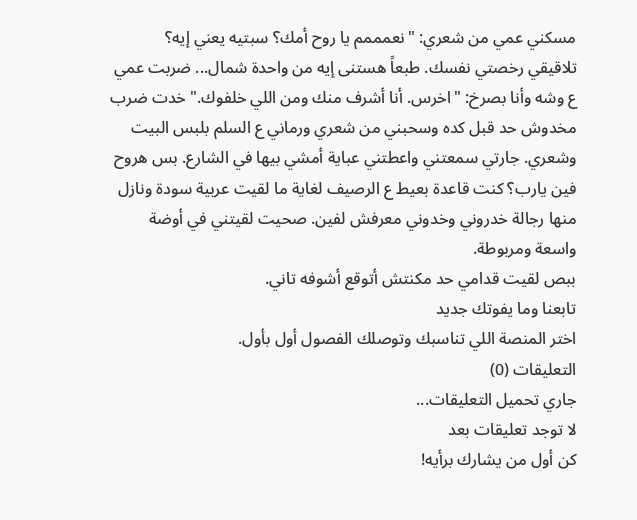مسكني عمي من شعري: "نعمممم يا روح أمك؟ سبتيه يعني إيه؟
تلاقيقي رخصتي نفسك. طبعاً هستنى إيه من واحدة شمال... ضربت عمي ع وشه وأنا بصرخ: "اخرس. أنا أشرف منك ومن اللي خلفوك." خدت ضرب مخدوش حد قبل كده وسحبني من شعري ورماني ع السلم بلبس البيت وشعري. جارتي سمعتني واعطتني عباية أمشي بيها في الشارع. بس هروح فين يارب؟ كنت قاعدة بعيط ع الرصيف لغاية ما لقيت عربية سودة ونازل منها رجالة خدروني وخدوني معرفش لفين. صحيت لقيتني في أوضة واسعة ومربوطة.
ببص لقيت قدامي حد مكنتش أتوقع أشوفه تاني.
تابعنا وما يفوتك جديد
اختر المنصة اللي تناسبك وتوصلك الفصول أول بأول.
التعليقات (0)
جاري تحميل التعليقات...
لا توجد تعليقات بعد
كن أول من يشارك برأيه!